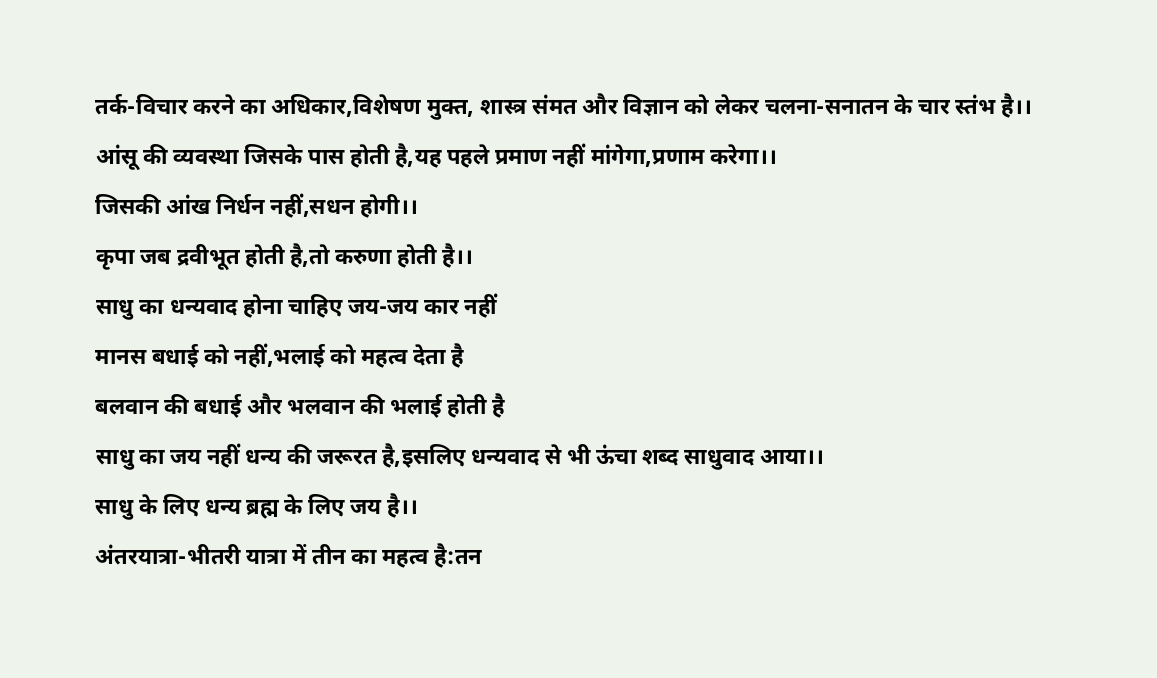तर्क-विचार करने का अधिकार,विशेषण मुक्त, शास्त्र संमत और विज्ञान को लेकर चलना-सनातन के चार स्तंभ है।।
आंसू की व्यवस्था जिसके पास होती है,यह पहले प्रमाण नहीं मांगेगा,प्रणाम करेगा।।
जिसकी आंख निर्धन नहीं,सधन होगी।।
कृपा जब द्रवीभूत होती है,तो करुणा होती है।।
साधु का धन्यवाद होना चाहिए जय-जय कार नहीं
मानस बधाई को नहीं,भलाई को महत्व देता है
बलवान की बधाई और भलवान की भलाई होती है
साधु का जय नहीं धन्य की जरूरत है,इसलिए धन्यवाद से भी ऊंचा शब्द साधुवाद आया।।
साधु के लिए धन्य ब्रह्म के लिए जय है।।
अंतरयात्रा-भीतरी यात्रा में तीन का महत्व है:तन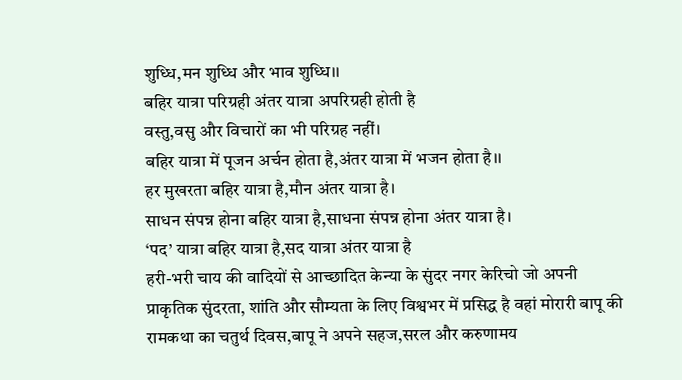शुध्धि,मन शुध्धि और भाव शुध्धि।।
बहिर यात्रा परिग्रही अंतर यात्रा अपरिग्रही होती है
वस्तु,वसु और विचारों का भी परिग्रह नहीं।
बहिर यात्रा में पूजन अर्चन होता है,अंतर यात्रा में भजन होता है।।
हर मुखरता बहिर यात्रा है,मौन अंतर यात्रा है।
साधन संपन्न होना बहिर यात्रा है,साधना संपन्न होना अंतर यात्रा है।
‘पद’ यात्रा बहिर यात्रा है,सद यात्रा अंतर यात्रा है
हरी-भरी चाय की वादियों से आच्छादित केन्या के सुंदर नगर केरिचो जो अपनी प्राकृतिक सुंदरता, शांति और सौम्यता के लिए विश्वभर में प्रसिद्ध है वहां मोरारी बापू की रामकथा का चतुर्थ दिवस,बापू ने अपने सहज,सरल और करुणामय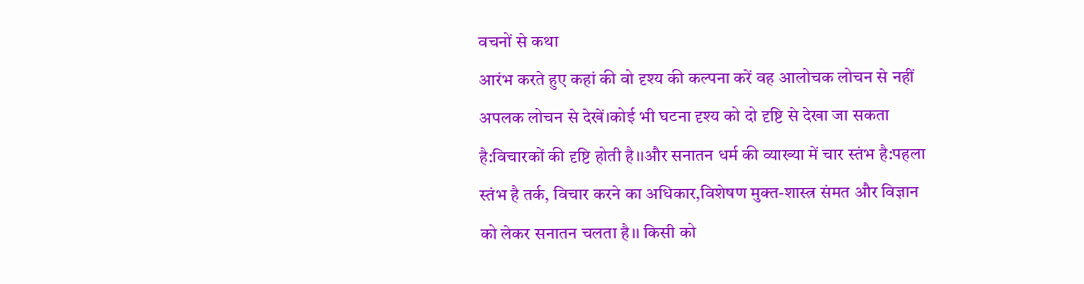वचनों से कथा
आरंभ करते हुए कहां की वो दृश्य की कल्पना करें वह आलोचक लोचन से नहीं अपलक लोचन से देखें।कोई भी घटना दृश्य को दो दृष्टि से देखा जा सकता है:विचारकों की दृष्टि होती है।।और सनातन धर्म की व्याख्या में चार स्तंभ है:पहला स्तंभ है तर्क, विचार करने का अधिकार,विशेषण मुक्त-शास्त्र संमत और विज्ञान को लेकर सनातन चलता है।। किसी को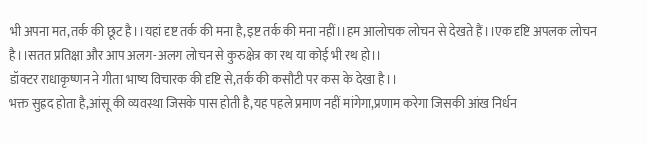भी अपना मत,तर्क की छूट है।।यहां दृष्ट तर्क की मना है,इष्ट तर्क की मना नहीं।।हम आलोचक लोचन से देखते हैं।।एक दृष्टि अपलक लोचन है।।सतत प्रतिक्षा और आप अलग-अलग लोचन से कुरुक्षेत्र का रथ या कोई भी रथ हो।।
डॉक्टर राधाकृष्णन ने गीता भाष्य विचारक की दृष्टि से,तर्क की कसौटी पर कस के देखा है।।
भक्त सुह्रद होता है,आंसू की व्यवस्था जिसके पास होती है,यह पहले प्रमाण नहीं मांगेगा,प्रणाम करेगा जिसकी आंख निर्धन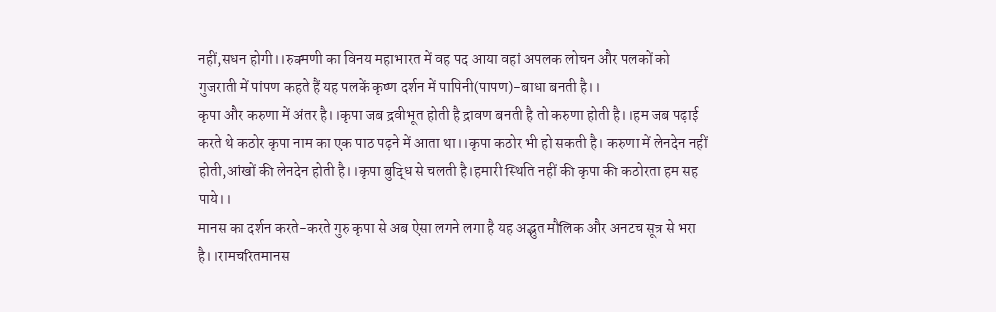नहीं,सधन होगी।।रुक्मणी का विनय महाभारत में वह पद आया वहां अपलक लोचन और पलकों को गुजराती में पांपण कहते हैं यह पलकें कृष्ण दर्शन में पापिनी(पापण)-बाधा बनती है।।
कृपा और करुणा में अंतर है।।कृपा जब द्रवीभूत होती है द्रावण बनती है तो करुणा होती है।।हम जब पढ़ाई करते थे कठोर कृपा नाम का एक पाठ पढ़ने में आता था।।कृपा कठोर भी हो सकती है। करुणा में लेनदेन नहीं होती,आंखों की लेनदेन होती है।।कृपा बुद्धि से चलती है।हमारी स्थिति नहीं की कृपा की कठोरता हम सह पाये।।
मानस का दर्शन करते-करते गुरु कृपा से अब ऐसा लगने लगा है यह अद्भुत मौलिक और अनटच सूत्र से भरा है।।रामचरितमानस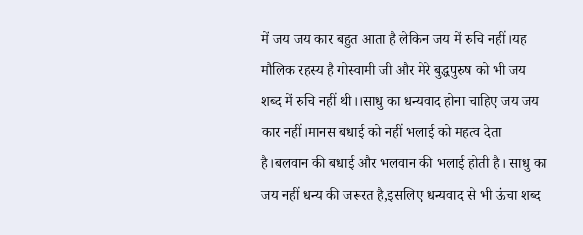में जय जय कार बहुत आता है लेकिन जय में रुचि नहीं।यह मौलिक रहस्य है गोस्वामी जी और मेरे बुद्धपुरुष को भी जय शब्द में रुचि नहीं थी।।साधु का धन्यवाद होना चाहिए जय जय कार नहीं।मानस बधाई को नहीं भलाई को महत्व देता है।बलवान की बधाई और भलवान की भलाई होती है। साधु का जय नहीं धन्य की जरूरत है,इसलिए धन्यवाद से भी ऊंचा शब्द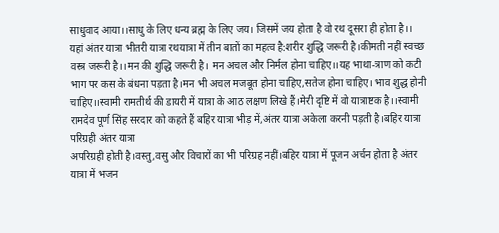साधुवाद आया।।साधु के लिए धन्य ब्रह्म के लिए जय। जिसमें जय होता है वो रथ दूसरा ही होता है।।
यहां अंतर यात्रा भीतरी यात्रा रथयात्रा में तीन बातों का महत्व है:शरीर शुद्धि जरूरी है।कीमती नहीं स्वच्छ वस्त्र जरूरी है।।मन की शुद्धि जरूरी है। मन अचल और निर्मल होना चाहिए।।यह भाथा-त्राण को कटी भाग पर कस के बंधना पड़ता है।मन भी अचल मजबूत होना चाहिए,सतेज होना चाहिए। भाव शुद्ध होनी चाहिए।।स्वामी रामतीर्थ की डायरी में यात्रा के आठ लक्षण लिखे हैं।मेरी दृष्टि में वो यात्राष्टक है।।स्वामी रामदेव पूर्ण सिंह सरदार को कहते हैं बहिर यात्रा भीड़ में,अंतर यात्रा अकेला करनी पड़ती है।बहिर यात्रा परिग्रही अंतर यात्रा
अपरिग्रही होती है।वस्तु,वसु और विचारों का भी परिग्रह नहीं।बहिर यात्रा में पूजन अर्चन होता है अंतर यात्रा में भजन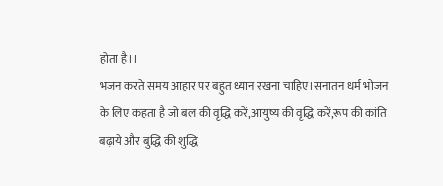होता है।।
भजन करते समय आहार पर बहुत ध्यान रखना चाहिए।सनातन धर्म भोजन के लिए कहता है जो बल की वृद्धि करें,आयुष्य की वृद्धि करें,रूप की कांति बढ़ाये और बुद्धि की शुद्धि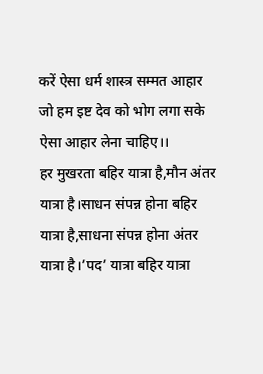करें ऐसा धर्म शास्त्र सम्मत आहार जो हम इष्ट देव को भोग लगा सके ऐसा आहार लेना चाहिए।।
हर मुखरता बहिर यात्रा है,मौन अंतर यात्रा है।साधन संपन्न होना बहिर यात्रा है,साधना संपन्न होना अंतर यात्रा है।’पद’ यात्रा बहिर यात्रा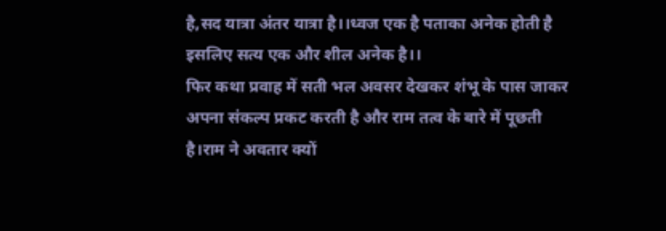है,सद यात्रा अंतर यात्रा है।।ध्वज एक है पताका अनेक होती है इसलिए सत्य एक और शील अनेक है।।
फिर कथा प्रवाह में सती भल अवसर देखकर शंभू के पास जाकर अपना संकल्प प्रकट करती है और राम तत्व के बारे में पूछती है।राम ने अवतार क्यों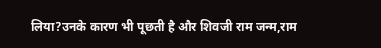लिया?उनके कारण भी पूछती है और शिवजी राम जन्म,राम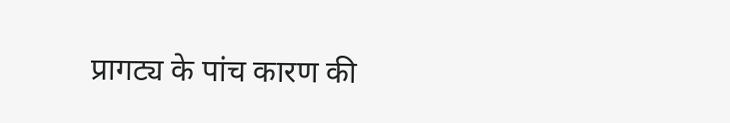प्रागट्य के पांच कारण की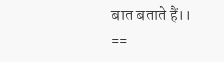बात बताते हैं।।
==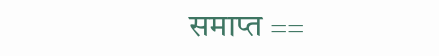समाप्त ==